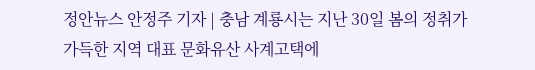정안뉴스 안정주 기자 | 충남 계룡시는 지난 30일 봄의 정취가 가득한 지역 대표 문화유산 사계고택에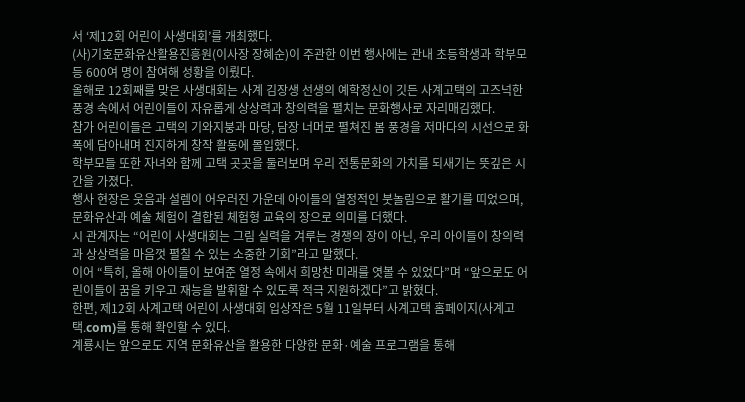서 ‘제12회 어린이 사생대회’를 개최했다.
(사)기호문화유산활용진흥원(이사장 장혜순)이 주관한 이번 행사에는 관내 초등학생과 학부모 등 600여 명이 참여해 성황을 이뤘다.
올해로 12회째를 맞은 사생대회는 사계 김장생 선생의 예학정신이 깃든 사계고택의 고즈넉한 풍경 속에서 어린이들이 자유롭게 상상력과 창의력을 펼치는 문화행사로 자리매김했다.
참가 어린이들은 고택의 기와지붕과 마당, 담장 너머로 펼쳐진 봄 풍경을 저마다의 시선으로 화폭에 담아내며 진지하게 창작 활동에 몰입했다.
학부모들 또한 자녀와 함께 고택 곳곳을 둘러보며 우리 전통문화의 가치를 되새기는 뜻깊은 시간을 가졌다.
행사 현장은 웃음과 설렘이 어우러진 가운데 아이들의 열정적인 붓놀림으로 활기를 띠었으며, 문화유산과 예술 체험이 결합된 체험형 교육의 장으로 의미를 더했다.
시 관계자는 “어린이 사생대회는 그림 실력을 겨루는 경쟁의 장이 아닌, 우리 아이들이 창의력과 상상력을 마음껏 펼칠 수 있는 소중한 기회”라고 말했다.
이어 “특히, 올해 아이들이 보여준 열정 속에서 희망찬 미래를 엿볼 수 있었다”며 “앞으로도 어린이들이 꿈을 키우고 재능을 발휘할 수 있도록 적극 지원하겠다”고 밝혔다.
한편, 제12회 사계고택 어린이 사생대회 입상작은 5월 11일부터 사계고택 홈페이지(사계고택.com)를 통해 확인할 수 있다.
계룡시는 앞으로도 지역 문화유산을 활용한 다양한 문화·예술 프로그램을 통해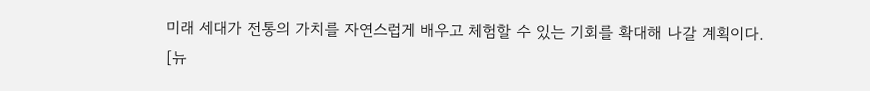미래 세대가 전통의 가치를 자연스럽게 배우고 체험할 수 있는 기회를 확대해 나갈 계획이다.
[뉴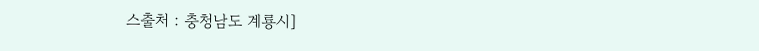스출처 : 충청남도 계룡시]